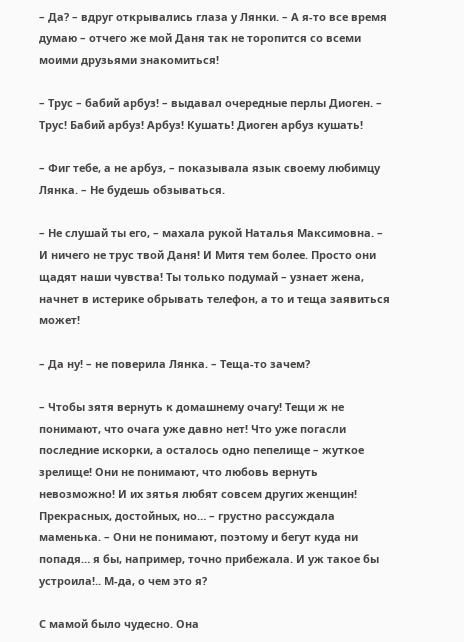– Да? – вдруг открывались глаза у Лянки. – А я-то все время думаю – отчего же мой Даня так не торопится со всеми моими друзьями знакомиться!

– Трус – бабий арбуз! – выдавал очередные перлы Диоген. – Трус! Бабий арбуз! Арбуз! Кушать! Диоген арбуз кушать!

– Фиг тебе, а не арбуз, – показывала язык своему любимцу Лянка. – Не будешь обзываться.

– Не слушай ты его, – махала рукой Наталья Максимовна. – И ничего не трус твой Даня! И Митя тем более. Просто они щадят наши чувства! Ты только подумай – узнает жена, начнет в истерике обрывать телефон, а то и теща заявиться может!

– Да ну! – не поверила Лянка. – Теща-то зачем?

– Чтобы зятя вернуть к домашнему очагу! Тещи ж не понимают, что очага уже давно нет! Что уже погасли последние искорки, а осталось одно пепелище – жуткое зрелище! Они не понимают, что любовь вернуть невозможно! И их зятья любят совсем других женщин! Прекрасных, достойных, но… – грустно рассуждала маменька. – Они не понимают, поэтому и бегут куда ни попадя… я бы, например, точно прибежала. И уж такое бы устроила!.. М-да, о чем это я?

С мамой было чудесно. Она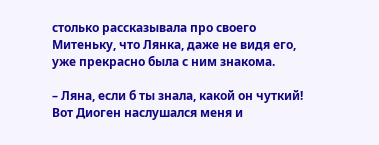столько рассказывала про своего Митеньку, что Лянка, даже не видя его, уже прекрасно была с ним знакома.

– Ляна, если б ты знала, какой он чуткий! Вот Диоген наслушался меня и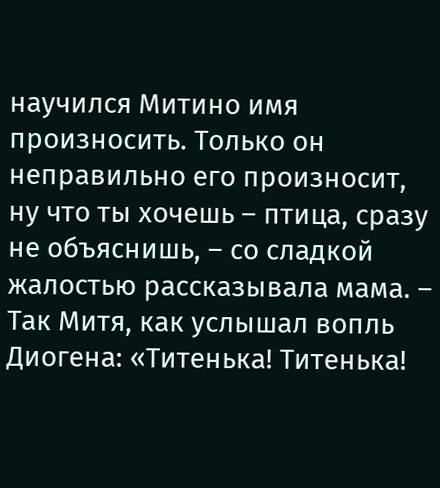научился Митино имя произносить. Только он неправильно его произносит, ну что ты хочешь – птица, сразу не объяснишь, – со сладкой жалостью рассказывала мама. – Так Митя, как услышал вопль Диогена: «Титенька! Титенька!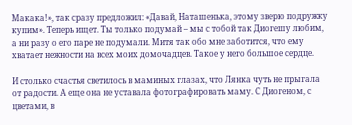Макака!», так сразу предложил: «Давай, Наташенька, этому зверю подружку купим». Теперь ищет. Ты только подумай – мы с тобой так Диогешу любим, а ни разу о его паре не подумали. Митя так обо мне заботится, что ему хватает нежности на всех моих домочадцев. Такое у него большое сердце.

И столько счастья светилось в маминых глазах, что Лянка чуть не прыгала от радости. А еще она не уставала фотографировать маму. С Диогеном, с цветами, в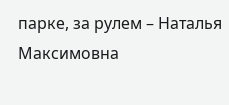парке, за рулем – Наталья Максимовна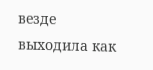везде выходила как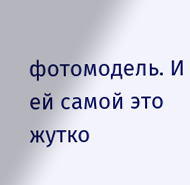фотомодель. И ей самой это жутко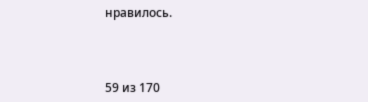нравилось.



59 из 170